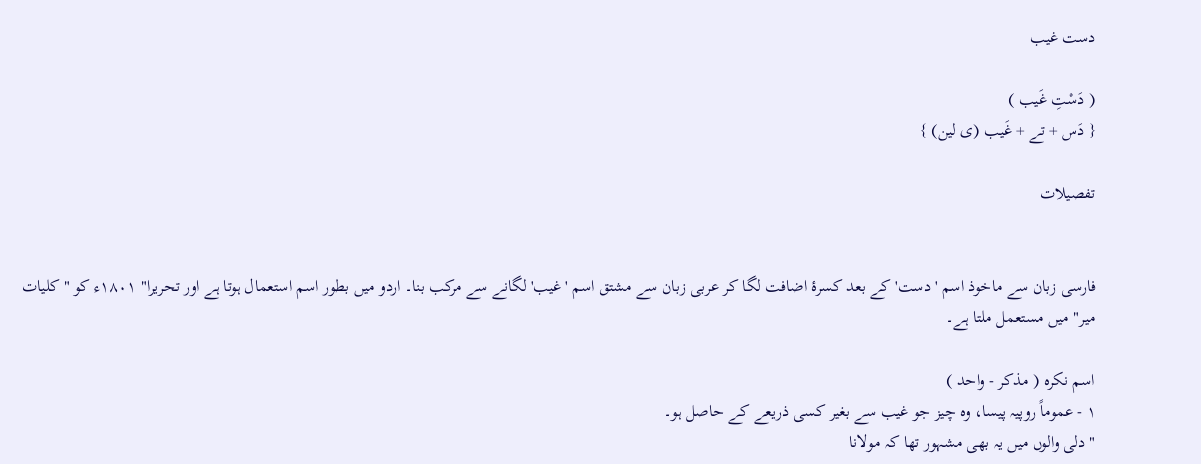دست غیب

( دَسْتِ غَیب )
{ دَس + تے + غَیب (ی لین) }

تفصیلات


فارسی زبان سے ماخوذ اسم 'دست' کے بعد کسرۂ اضافت لگا کر عربی زبان سے مشتق اسم 'غیب' لگانے سے مرکب بنا۔ اردو میں بطور اسم استعمال ہوتا ہے اور تحریرا" ١٨٠١ء کو "کلیات میر" میں مستعمل ملتا ہے۔

اسم نکرہ ( مذکر - واحد )
١ - عموماً روپیہ پیسا، وہ چیز جو غیب سے بغیر کسی ذریعے کے حاصل ہو۔
"دلی والوں میں یہ بھی مشہور تھا کہ مولانا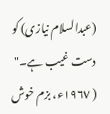(عبدالسلام نیازی) کو دست غیب ہے۔"      ( ١٩٦٧ء، بزم خوش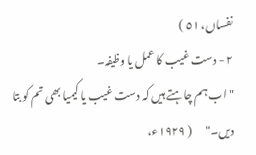نفساں، ٥١ )
٢ - دست غیب کا عمل یا وظیفہ۔
"اب ہم چاہتے ہیں کہ دست غیب یا کیمیا بھی تم کو بتا دیں۔"      ( ١٩٢٩ء،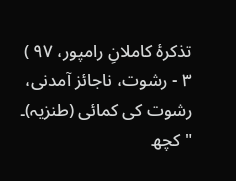تذکرۂ کاملانِ رامپور، ٩٧ )
٣ - رشوت، ناجائز آمدنی، رشوت کی کمائی (طنزیہ)۔
"کچھ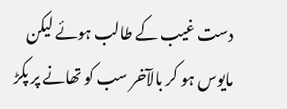دست غیب کے طالب ہوئے لیکن مایوس ہو کر بالآخر سب کو تھانے پر پکڑ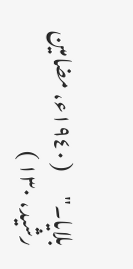بلایا۔"      ( ١٩٤٠ء، مضامین رشید، ١٣٠ )